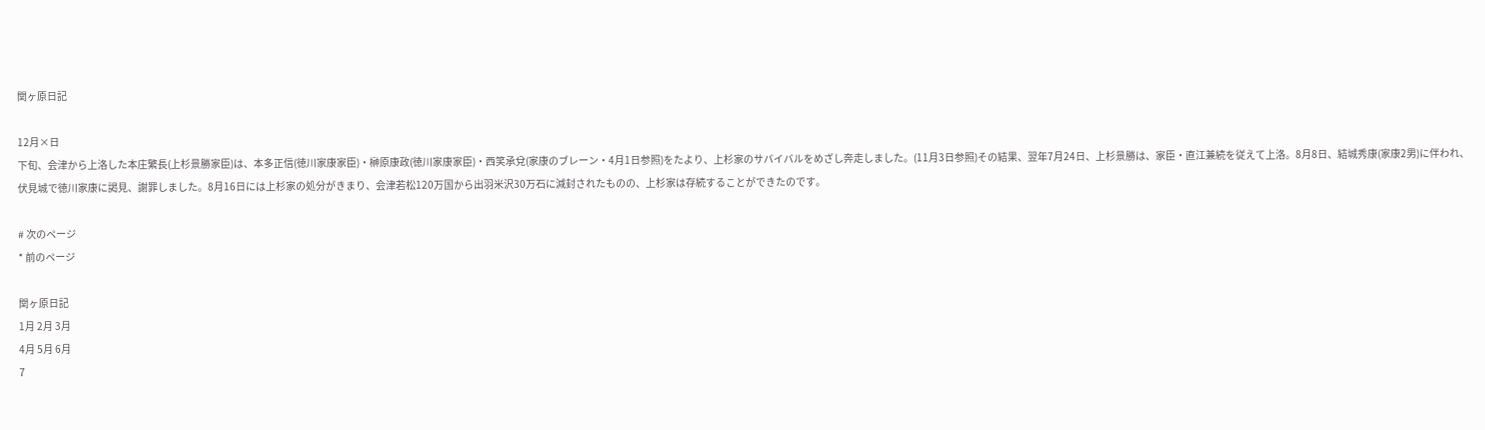関ヶ原日記

12月×日
下旬、会津から上洛した本庄繁長(上杉景勝家臣)は、本多正信(徳川家康家臣)・榊原康政(徳川家康家臣)・西笑承兌(家康のブレーン・4月1日参照)をたより、上杉家のサバイバルをめざし奔走しました。(11月3日参照)その結果、翌年7月24日、上杉景勝は、家臣・直江兼続を従えて上洛。8月8日、結城秀康(家康2男)に伴われ、伏見城で徳川家康に謁見、謝罪しました。8月16日には上杉家の処分がきまり、会津若松120万国から出羽米沢30万石に減封されたものの、上杉家は存続することができたのです。

# 次のページ
* 前のページ

関ヶ原日記
1月 2月 3月
4月 5月 6月
7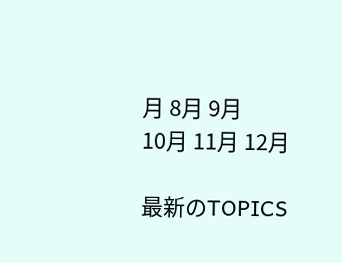月 8月 9月
10月 11月 12月

最新のTOPICS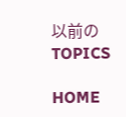以前のTOPICS

HOME